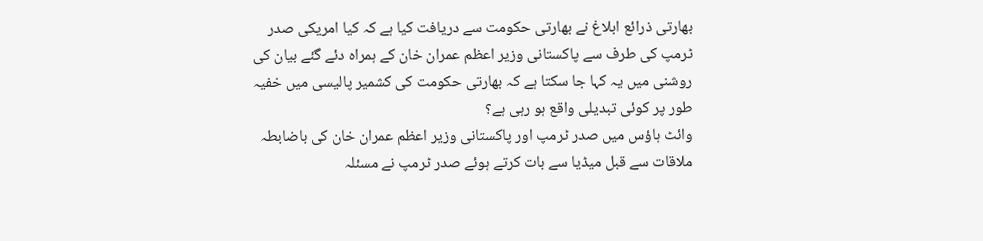بھارتی ذرائع ابلاغ نے بھارتی حکومت سے دریافت کیا ہے کہ کیا امریکی صدر ٹرمپ کی طرف سے پاکستانی وزیر اعظم عمران خان کے ہمراہ دئے گئے بیان کی روشنی میں یہ کہا جا سکتا ہے کہ بھارتی حکومت کی کشمیر پالیسی میں خفیہ طور پر کوئی تبدیلی واقع ہو رہی ہے؟
وائٹ ہاؤس میں صدر ٹرمپ اور پاکستانی وزیر اعظم عمران خان کی باضابطہ ملاقات سے قبل میڈیا سے بات کرتے ہوئے صدر ٹرمپ نے مسئلہ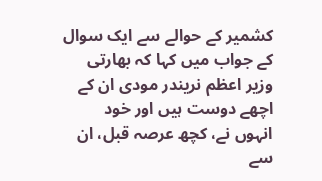کشمیر کے حوالے سے ایک سوال کے جواب میں کہا کہ بھارتی وزیر اعظم نریندر مودی ان کے اچھے دوست ہیں اور خود انہوں نے، کچھ عرصہ قبل، ان سے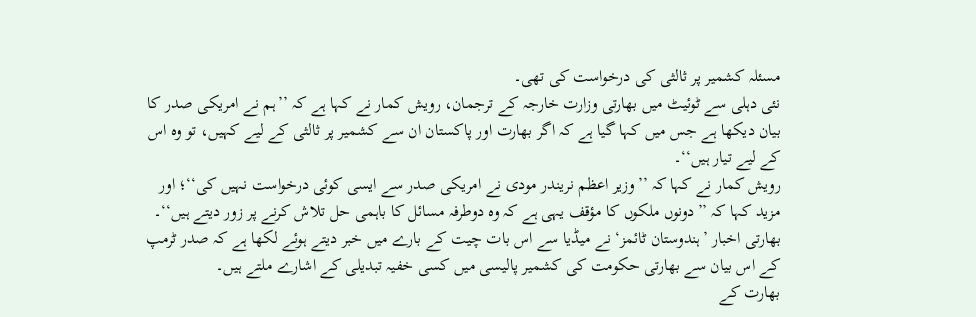مسئلہ کشمیر پر ثالثی کی درخواست کی تھی۔
نئی دہلی سے ٹوئیٹ میں بھارتی وزارت خارجہ کے ترجمان، رویش کمار نے کہا ہے کہ ’’ہم نے امریکی صدر کا بیان دیکھا ہے جس میں کہا گیا ہے کہ اگر بھارت اور پاکستان ان سے کشمیر پر ثالثی کے لیے کہیں، تو وہ اس کے لیے تیار ہیں‘‘۔
رویش کمار نے کہا کہ ’’وزیر اعظم نریندر مودی نے امریکی صدر سے ایسی کوئی درخواست نہیں کی‘‘؛ اور مزید کہا کہ ’’دونوں ملکوں کا مؤقف یہی ہے کہ وہ دوطرفہ مسائل کا باہمی حل تلاش کرنے پر زور دیتے ہیں‘‘۔
بھارتی اخبار ’ہندوستان ٹائمز‘ نے میڈیا سے اس بات چیت کے بارے میں خبر دیتے ہوئے لکھا ہے کہ صدر ٹرمپ کے اس بیان سے بھارتی حکومت کی کشمیر پالیسی میں کسی خفیہ تبدیلی کے اشارے ملتے ہیں۔
بھارت کے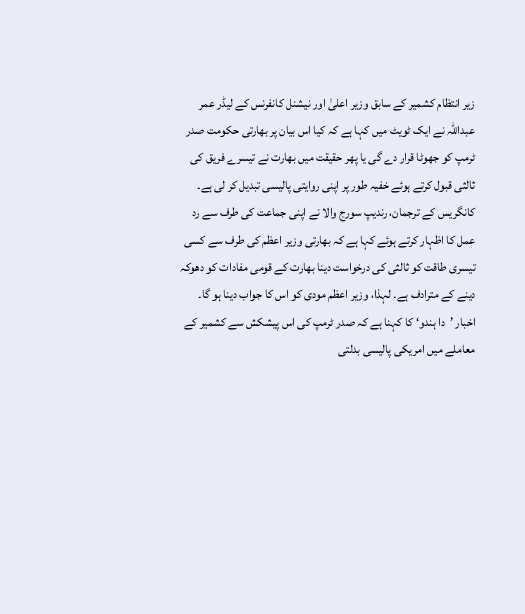زیر انتظام کشمیر کے سابق وزیر اعلیٰ اور نیشنل کانفرنس کے لیڈر عمر عبداللہ نے ایک ٹویٹ میں کہا ہے کہ کیا اس بیان پر بھارتی حکومت صدر ٹرمپ کو جھوٹا قرار دے گی یا پھر حقیقت میں بھارت نے تیسرے فریق کی ثالثی قبول کرتے ہوئے خفیہ طور پر اپنی روایتی پالیسی تبدیل کر لی ہے۔
کانگریس کے ترجمان، رندیپ سورج والا نے اپنی جماعت کی طرف سے رد عمل کا اظہار کرتے ہوئے کہا ہے کہ بھارتی وزیر اعظم کی طرف سے کسی تیسری طاقت کو ثالثی کی درخواست دینا بھارت کے قومی مفادات کو دھوکہ دینے کے مترادف ہے۔ لہذا، وزیر اعظم مودی کو اس کا جواب دینا ہو گا۔
اخبار ’دا ہندو‘ کا کہنا ہے کہ صدر ٹرمپ کی اس پیشکش سے کشمیر کے معاملے میں امریکی پالیسی بدلتی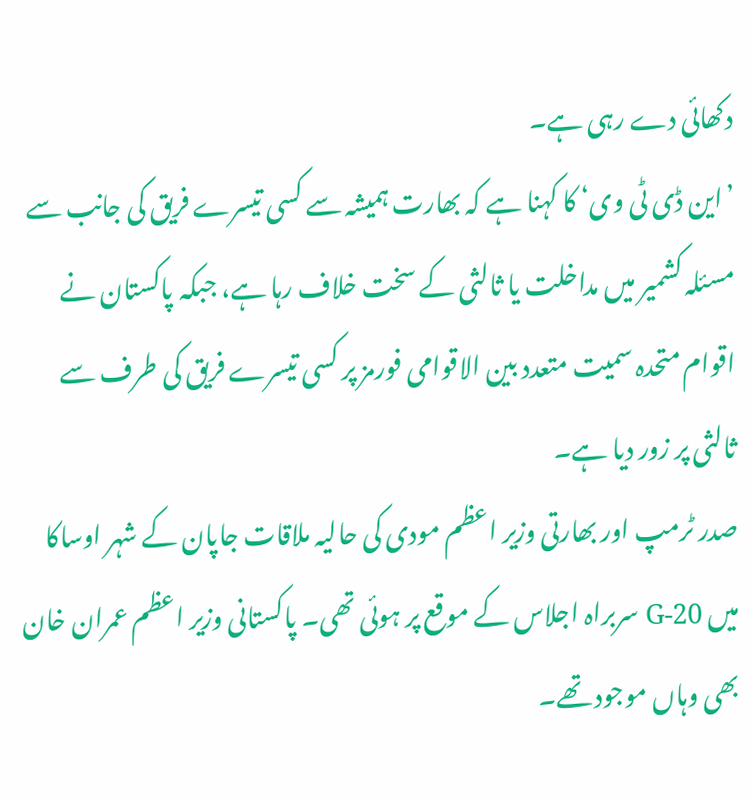دکھائی دے رہی ہے۔
’این ڈی ٹی وی‘ کا کہنا ہے کہ بھارت ہمیشہ سے کسی تیسرے فریق کی جانب سے مسئلہ کشمیر میں مداخلت یا ثالثی کے سخت خلاف رہا ہے، جبکہ پاکستان نے اقوام متحدہ سمیت متعدد بین الاقوامی فورمز پر کسی تیسرے فریق کی طرف سے ثالثی پر زور دیا ہے۔
صدر ٹرمپ اور بھارتی وزیر اعظم مودی کی حالیہ ملاقات جاپان کے شہر اوساکا میں G-20 سربراہ اجلاس کے موقع پر ہوئی تھی۔ پاکستانی وزیر اعظم عمران خان بھی وہاں موجود تھے۔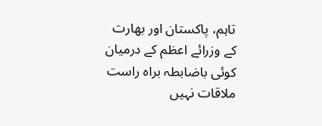تاہم، پاکستان اور بھارت کے وزرائے اعظم کے درمیان کوئی باضابطہ براہ راست ملاقات نہیں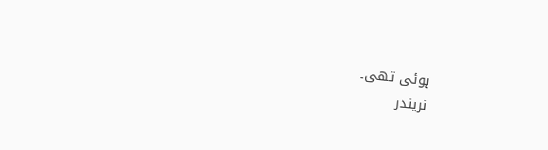ہوئی تھی۔
نریندر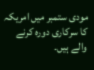مودی ستمبر میں امریکہ کا سرکاری دورہ کرنے والے ہیں۔